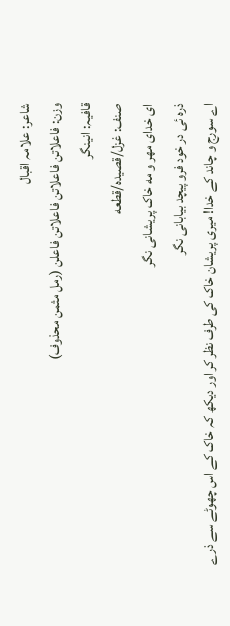شاعر: علامہ اقبال
وزن: فاعلاتن فاعلاتن فاعلاتن فاعلن (رمل مثمن محذوف)
قافیہ: انینگر
صنف: غزل/قصیده/قطعه
ای خدای مهر و مه خاک پریشانی نگر
ذره ئی در خود فرو پیچد بیابانی نگر
اے سورج و چاند کے خدا! میری پریشان خاک کی طرف نظر کر اور دیکھ کہ خاک کے اس چھوٹے سے ذرے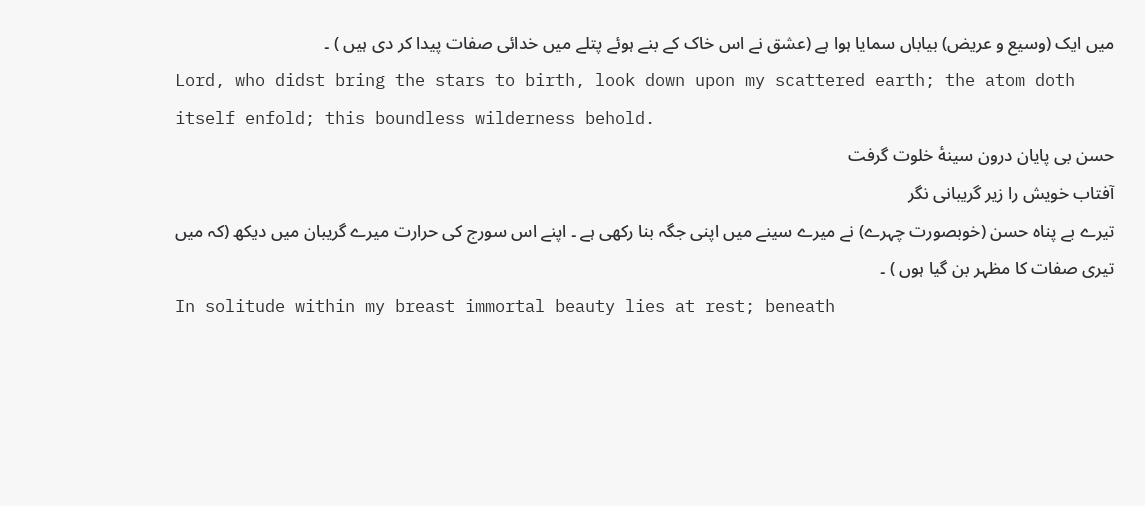میں ایک (وسیع و عریض) بیاباں سمایا ہوا ہے (عشق نے اس خاک کے بنے ہوئے پتلے میں خدائی صفات پیدا کر دی ہیں ) ۔
Lord, who didst bring the stars to birth, look down upon my scattered earth; the atom doth itself enfold; this boundless wilderness behold.
حسن بی پایان درون سینهٔ خلوت گرفت
آفتاب خویش را زیر گریبانی نگر
تیرے بے پناہ حسن (خوبصورت چہرے) نے میرے سینے میں اپنی جگہ بنا رکھی ہے ۔ اپنے اس سورج کی حرارت میرے گریبان میں دیکھ (کہ میں تیری صفات کا مظہر بن گیا ہوں ) ۔
In solitude within my breast immortal beauty lies at rest; beneath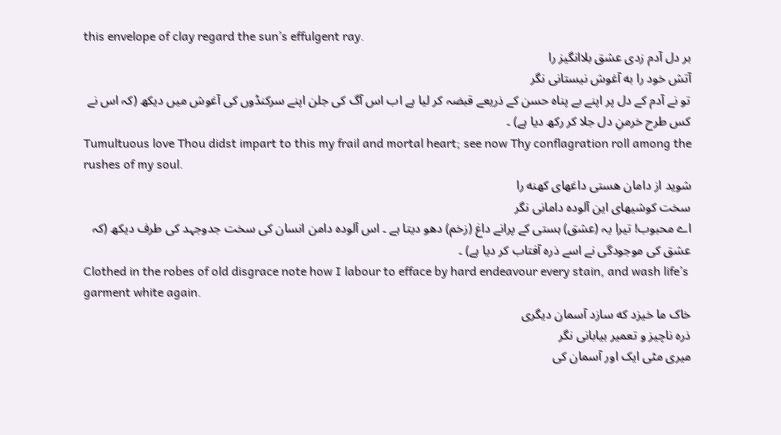this envelope of clay regard the sun’s effulgent ray.
بر دل آدم زدی عشق بلاانگیز را
آتش خود را به آغوش نیستانی نگر
تو نے آدم کے دل پر اپنے بے پناہ حسن کے ذریعے قبضہ کر لیا ہے اب اس آگ کی جلن اپنے سرکنڈوں کی آغوش میں دیکھ (کہ اس نے کس طرح خرمنِ دل جلا کر رکھ دیا ہے) ۔
Tumultuous love Thou didst impart to this my frail and mortal heart; see now Thy conflagration roll among the rushes of my soul.
شوید از دامان هستی داغهای کهنه را
سخت کوشیهای این آلوده دامانی نگر
اے محبوب! تیرا یہ (عشق) ہستی کے پرانے داغ (زخم) دھو دیتا ہے ۔ اس آلودہ دامن انسان کی سخت جدوجہد کی طرف دیکھ (کہ عشق کی موجودگی نے اسے ذرہ آفتاب کر دیا ہے) ۔
Clothed in the robes of old disgrace note how I labour to efface by hard endeavour every stain, and wash life’s garment white again.
خاک ما خیزد که سازد آسمان دیگری
ذره ناچیز و تعمیر بیابانی نگر
میری مٹی ایک اور آسمان کی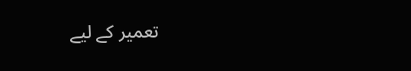تعمیر کے لیے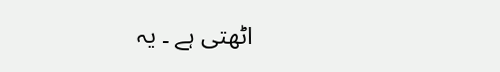اٹھتی ہے ۔ یہ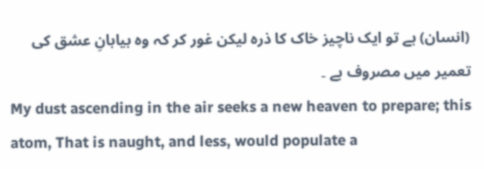(انسان) ہے تو ایک ناچیز خاک کا ذرہ لیکن غور کر کہ وہ بیابانِ عشق کی تعمیر میں مصروف ہے ۔
My dust ascending in the air seeks a new heaven to prepare; this atom, That is naught, and less, would populate a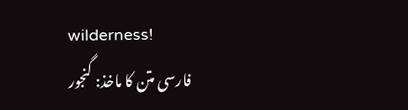wilderness!
فارسی متن کا ماخذ: گنجور